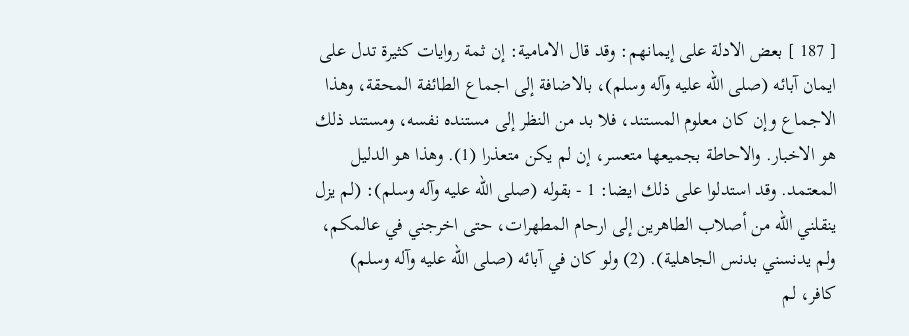[ 187 ] بعض الادلة على إيمانهم: وقد قال الامامية: إن ثمة روايات كثيرة تدل على ايمان آبائه (صلى الله عليه وآله وسلم)، بالاضافة إلى اجماع الطائفة المحقة، وهذا الاجماع وإن كان معلوم المستند، فلا بد من النظر إلى مستنده نفسه، ومستند ذلك هو الاخبار. والاحاطة بجميعها متعسر، إن لم يكن متعذرا (1). وهذا هو الدليل المعتمد. وقد استدلوا على ذلك ايضا: 1 - بقوله (صلى الله عليه وآله وسلم): (لم يزل ينقلني الله من أصلاب الطاهرين إلى ارحام المطهرات، حتى اخرجني في عالمكم، ولم يدنسني بدنس الجاهلية). (2) ولو كان في آبائه (صلى الله عليه وآله وسلم) كافر، لم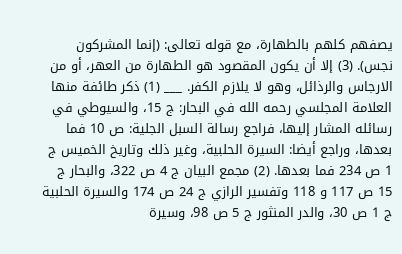يصفهم كلهم بالطهارة، مع قوله تعالى: (إنما المشركون نجس). (3) إلا أن يكون المقصود هو الطهارة من العهر، أو من الارجاس والرذائل، وهو لا يلازم الكفر. ___ (1) ذكر طائفة منها العلامة المجلسي رحمه الله في البحار: ج 15، والسيوطي في رسائله المشار إليها، فراجع رسالة السبل الجلية: ص 10 فما بعدها، وراجع أيضا: السيرة الحلبية، وغير ذلك وتاريخ الخميس ج 1 ص 234 فما بعدها. (2) مجمع البيان ج 4 ص 322، والبحار ج 15 ص 117 و 118 وتفسير الرازي ج 24 ص 174 والسيرة الحلبية ج 1 ص 30، والدر المنثور ج 5 ص 98، وسيرة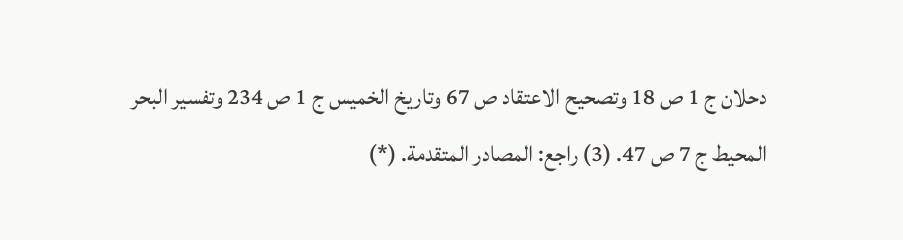دحلان ج 1 ص 18 وتصحيح الاعتقاد ص 67 وتاريخ الخميس ج 1 ص 234 وتفسير البحر المحيط ج 7 ص 47. (3) راجع: المصادر المتقدمة. (*)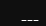___